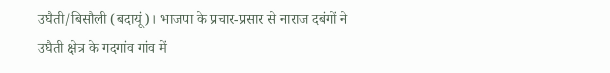उघैती/बिसौली (बदायूं)। भाजपा के प्रचार-प्रसार से नाराज दबंगों ने उघैती क्षेत्र के गदगांव गांव में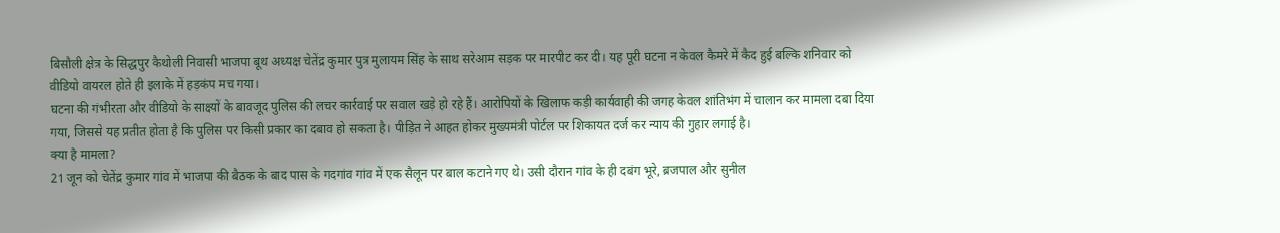बिसौली क्षेत्र के सिद्धपुर कैथोली निवासी भाजपा बूथ अध्यक्ष चेतेंद्र कुमार पुत्र मुलायम सिंह के साथ सरेआम सड़क पर मारपीट कर दी। यह पूरी घटना न केवल कैमरे में कैद हुई बल्कि शनिवार को वीडियो वायरल होते ही इलाके में हड़कंप मच गया।
घटना की गंभीरता और वीडियो के साक्ष्यों के बावजूद पुलिस की लचर कार्रवाई पर सवाल खड़े हो रहे हैं। आरोपियों के खिलाफ कड़ी कार्यवाही की जगह केवल शांतिभंग में चालान कर मामला दबा दिया गया, जिससे यह प्रतीत होता है कि पुलिस पर किसी प्रकार का दबाव हो सकता है। पीड़ित ने आहत होकर मुख्यमंत्री पोर्टल पर शिकायत दर्ज कर न्याय की गुहार लगाई है।
क्या है मामला?
21 जून को चेतेंद्र कुमार गांव में भाजपा की बैठक के बाद पास के गदगांव गांव में एक सैलून पर बाल कटाने गए थे। उसी दौरान गांव के ही दबंग भूरे, ब्रजपाल और सुनील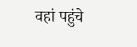वहां पहुंचे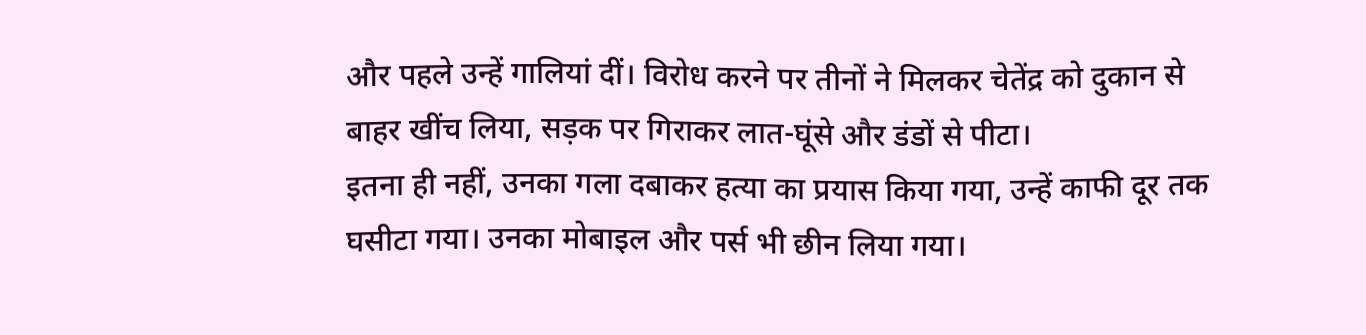और पहले उन्हें गालियां दीं। विरोध करने पर तीनों ने मिलकर चेतेंद्र को दुकान से बाहर खींच लिया, सड़क पर गिराकर लात-घूंसे और डंडों से पीटा।
इतना ही नहीं, उनका गला दबाकर हत्या का प्रयास किया गया, उन्हें काफी दूर तक घसीटा गया। उनका मोबाइल और पर्स भी छीन लिया गया।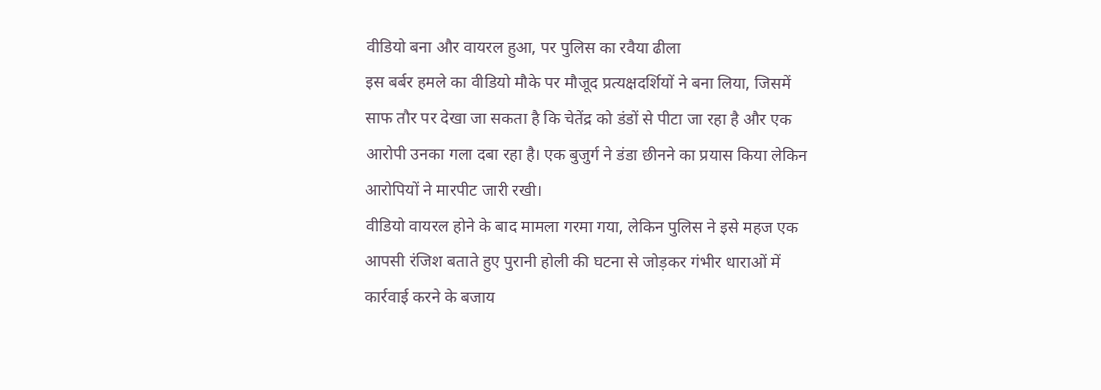वीडियो बना और वायरल हुआ, पर पुलिस का रवैया ढीला
इस बर्बर हमले का वीडियो मौके पर मौजूद प्रत्यक्षदर्शियों ने बना लिया, जिसमें साफ तौर पर देखा जा सकता है कि चेतेंद्र को डंडों से पीटा जा रहा है और एक आरोपी उनका गला दबा रहा है। एक बुजुर्ग ने डंडा छीनने का प्रयास किया लेकिन आरोपियों ने मारपीट जारी रखी।
वीडियो वायरल होने के बाद मामला गरमा गया, लेकिन पुलिस ने इसे महज एक आपसी रंजिश बताते हुए पुरानी होली की घटना से जोड़कर गंभीर धाराओं में कार्रवाई करने के बजाय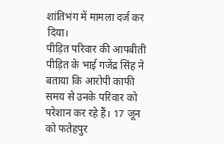शांतिभंग में मामला दर्ज कर दिया।
पीड़ित परिवार की आपबीती
पीड़ित के भाई गजेंद्र सिंह ने बताया कि आरोपी काफी समय से उनके परिवार को परेशान कर रहे हैं। 17 जून को फतेहपुर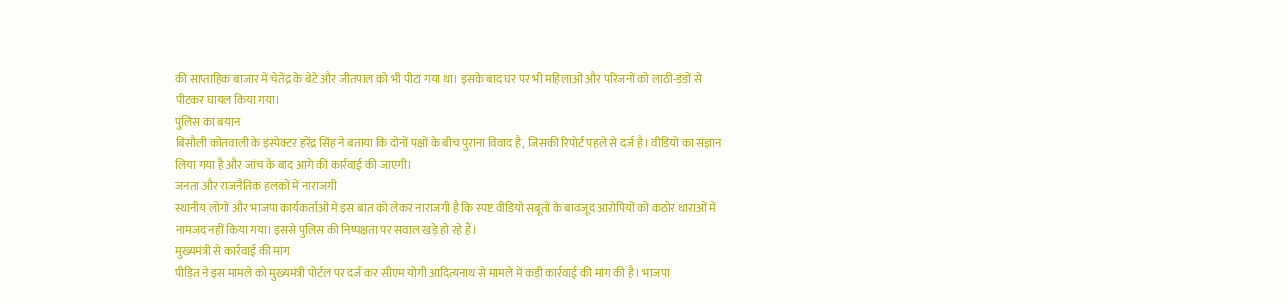की साप्ताहिक बाजार में चेतेंद्र के बेटे और जीतपाल को भी पीटा गया था। इसके बाद घर पर भी महिलाओं और परिजनों को लाठी-डंडों से पीटकर घायल किया गया।
पुलिस का बयान
बिसौली कोतवाली के इंस्पेक्टर हरेंद्र सिंह ने बताया कि दोनों पक्षों के बीच पुराना विवाद है, जिसकी रिपोर्ट पहले से दर्ज है। वीडियो का संज्ञान लिया गया है और जांच के बाद आगे की कार्रवाई की जाएगी।
जनता और राजनैतिक हलकों में नाराजगी
स्थानीय लोगों और भाजपा कार्यकर्ताओं में इस बात को लेकर नाराजगी है कि स्पष्ट वीडियो सबूतों के बावजूद आरोपियों को कठोर धाराओं में नामजद नहीं किया गया। इससे पुलिस की निष्पक्षता पर सवाल खड़े हो रहे हैं।
मुख्यमंत्री से कार्रवाई की मांग
पीड़ित ने इस मामले को मुख्यमंत्री पोर्टल पर दर्ज कर सीएम योगी आदित्यनाथ से मामले में कड़ी कार्रवाई की मांग की है। भाजपा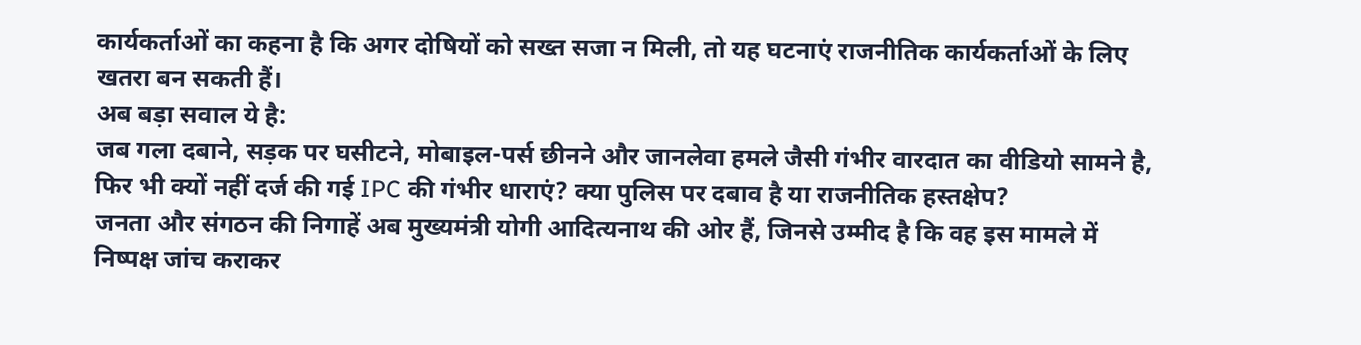कार्यकर्ताओं का कहना है कि अगर दोषियों को सख्त सजा न मिली, तो यह घटनाएं राजनीतिक कार्यकर्ताओं के लिए खतरा बन सकती हैं।
अब बड़ा सवाल ये है:
जब गला दबाने, सड़क पर घसीटने, मोबाइल-पर्स छीनने और जानलेवा हमले जैसी गंभीर वारदात का वीडियो सामने है, फिर भी क्यों नहीं दर्ज की गई IPC की गंभीर धाराएं? क्या पुलिस पर दबाव है या राजनीतिक हस्तक्षेप?
जनता और संगठन की निगाहें अब मुख्यमंत्री योगी आदित्यनाथ की ओर हैं, जिनसे उम्मीद है कि वह इस मामले में निष्पक्ष जांच कराकर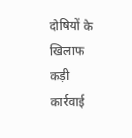दोषियों के खिलाफ कड़ी कार्रवाई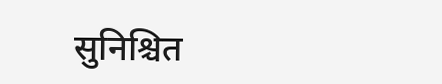सुनिश्चित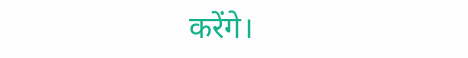करेंगे।